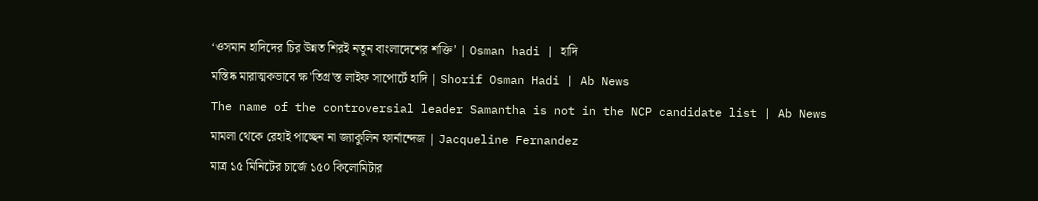‘ওসমান হাদিদের চির উন্নত শিরই নতুন বাংলাদেশের শক্তি’ | Osman hadi | হাদি
মস্তিষ্ক মারাত্মকভাবে ক্ষ'তিগ্র'স্ত লাইফ সাপোর্টে হাদি | Shorif Osman Hadi | Ab News
The name of the controversial leader Samantha is not in the NCP candidate list | Ab News
মামলা থেকে রেহাই পাচ্ছেন না জ্যাকুলিন ফার্নান্দেজ | Jacqueline Fernandez
মাত্র ১৫ মিনিটের চার্জে ১৫০ কিলোমিটার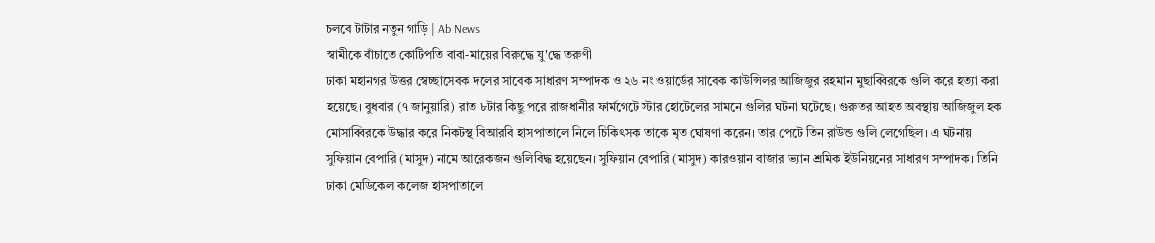চলবে টাটার নতুন গাড়ি | Ab News
স্বামীকে বাঁচাতে কোটিপতি বাবা-মায়ের বিরুদ্ধে যু'দ্ধে তরুণী
ঢাকা মহানগর উত্তর স্বেচ্ছাসেবক দলের সাবেক সাধারণ সম্পাদক ও ২৬ নং ওয়ার্ডের সাবেক কাউন্সিলর আজিজুর রহমান মুছাব্বিরকে গুলি করে হত্যা করা হয়েছে। বুধবার (৭ জানুয়ারি) রাত ৮টার কিছু পরে রাজধানীর ফার্মগেটে স্টার হোটেলের সামনে গুলির ঘটনা ঘটেছে। গুরুতর আহত অবস্থায় আজিজুল হক মোসাব্বিরকে উদ্ধার করে নিকটস্থ বিআরবি হাসপাতালে নিলে চিকিৎসক তাকে মৃত ঘোষণা করেন। তার পেটে তিন রাউন্ড গুলি লেগেছিল। এ ঘটনায় সুফিয়ান বেপারি (মাসুদ) নামে আরেকজন গুলিবিদ্ধ হয়েছেন। সুফিয়ান বেপারি (মাসুদ) কারওয়ান বাজার ভ্যান শ্রমিক ইউনিয়নের সাধারণ সম্পাদক। তিনি ঢাকা মেডিকেল কলেজ হাসপাতালে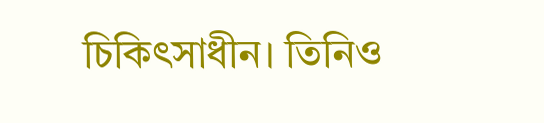চিকিৎসাধীন। তিনিও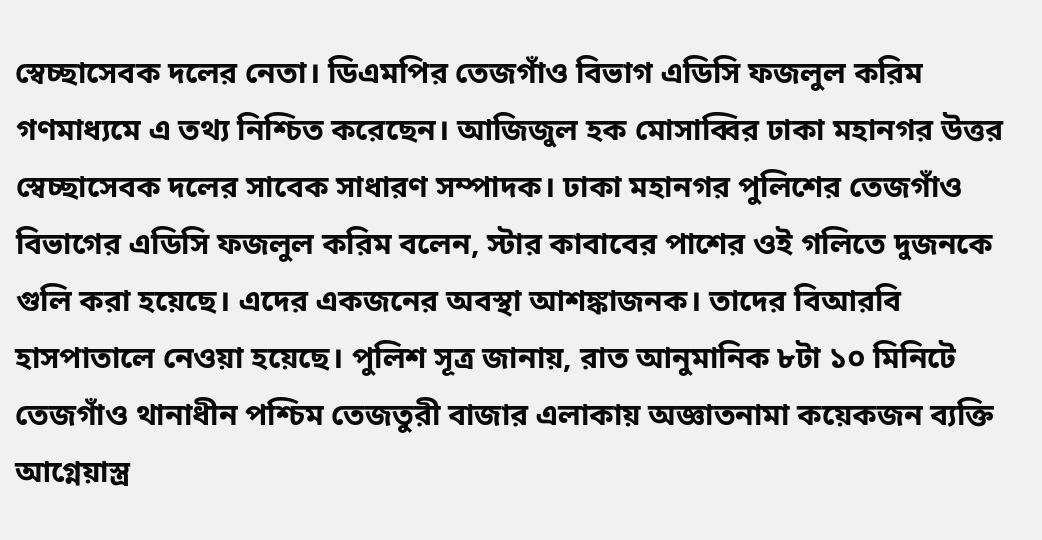স্বেচ্ছাসেবক দলের নেতা। ডিএমপির তেজগাঁও বিভাগ এডিসি ফজলুল করিম গণমাধ্যমে এ তথ্য নিশ্চিত করেছেন। আজিজুল হক মোসাব্বির ঢাকা মহানগর উত্তর স্বেচ্ছাসেবক দলের সাবেক সাধারণ সম্পাদক। ঢাকা মহানগর পুলিশের তেজগাঁও বিভাগের এডিসি ফজলুল করিম বলেন, স্টার কাবাবের পাশের ওই গলিতে দুজনকে গুলি করা হয়েছে। এদের একজনের অবস্থা আশঙ্কাজনক। তাদের বিআরবি হাসপাতালে নেওয়া হয়েছে। পুলিশ সূত্র জানায়, রাত আনুমানিক ৮টা ১০ মিনিটে তেজগাঁও থানাধীন পশ্চিম তেজতুরী বাজার এলাকায় অজ্ঞাতনামা কয়েকজন ব্যক্তি আগ্নেয়াস্ত্র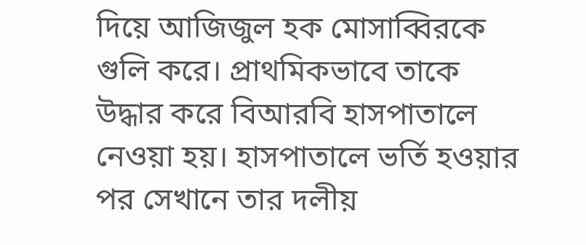দিয়ে আজিজুল হক মোসাব্বিরকে গুলি করে। প্রাথমিকভাবে তাকে উদ্ধার করে বিআরবি হাসপাতালে নেওয়া হয়। হাসপাতালে ভর্তি হওয়ার পর সেখানে তার দলীয়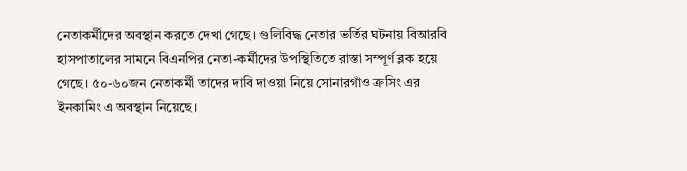নেতাকর্মীদের অবস্থান করতে দেখা গেছে। গুলিবিদ্ধ নেতার ভর্তির ঘটনায় বিআরবি হাসপাতালের সামনে বিএনপির নেতা-কর্মীদের উপস্থিতিতে রাস্তা সম্পূর্ণ ব্লক হয়ে গেছে। ৫০-৬০জন নেতাকর্মী তাদের দাবি দাওয়া নিয়ে সোনারগাঁও ক্রসিং এর ইনকামিং এ অবস্থান নিয়েছে।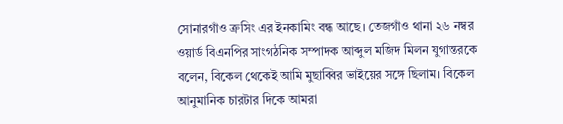সোনারগাঁও ক্রসিং এর ইনকামিং বন্ধ আছে। তেজগাঁও থানা ২৬ নম্বর ওয়ার্ড বিএনপির সাংগঠনিক সম্পাদক আব্দুল মজিদ মিলন যুগান্তরকে বলেন, বিকেল থেকেই আমি মুছাব্বির ভাইয়ের সঙ্গে ছিলাম। বিকেল আনুমানিক চারটার দিকে আমরা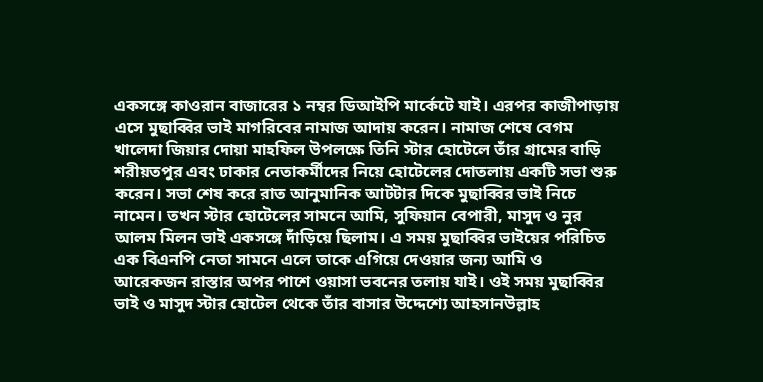একসঙ্গে কাওরান বাজারের ১ নম্বর ডিআইপি মার্কেটে যাই। এরপর কাজীপাড়ায় এসে মুছাব্বির ভাই মাগরিবের নামাজ আদায় করেন। নামাজ শেষে বেগম খালেদা জিয়ার দোয়া মাহফিল উপলক্ষে তিনি স্টার হোটেলে তাঁর গ্রামের বাড়ি শরীয়তপুর এবং ঢাকার নেতাকর্মীদের নিয়ে হোটেলের দোতলায় একটি সভা শুরু করেন। সভা শেষ করে রাত আনুমানিক আটটার দিকে মুছাব্বির ভাই নিচে নামেন। তখন স্টার হোটেলের সামনে আমি, সুফিয়ান বেপারী, মাসুদ ও নুর আলম মিলন ভাই একসঙ্গে দাঁড়িয়ে ছিলাম। এ সময় মুছাব্বির ভাইয়ের পরিচিত এক বিএনপি নেতা সামনে এলে তাকে এগিয়ে দেওয়ার জন্য আমি ও আরেকজন রাস্তার অপর পাশে ওয়াসা ভবনের তলায় যাই। ওই সময় মুছাব্বির ভাই ও মাসুদ স্টার হোটেল থেকে তাঁর বাসার উদ্দেশ্যে আহসানউল্লাহ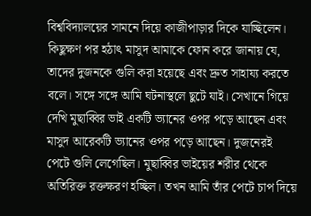বিশ্ববিদ্যালয়ের সামনে দিয়ে কাজীপাড়ার দিকে যাচ্ছিলেন। কিছুক্ষণ পর হঠাৎ মাসুদ আমাকে ফোন করে জানায় যে, তাদের দুজনকে গুলি করা হয়েছে এবং দ্রুত সাহায্য করতে বলে। সঙ্গে সঙ্গে আমি ঘটনাস্থলে ছুটে যাই। সেখানে গিয়ে দেখি মুছাব্বির ভাই একটি ভ্যানের ওপর পড়ে আছেন এবং মাসুদ আরেকটি ভ্যানের ওপর পড়ে আছেন। দুজনেরই পেটে গুলি লেগেছিল। মুছাব্বির ভাইয়ের শরীর থেকে অতিরিক্ত রক্তক্ষরণ হচ্ছিল। তখন আমি তাঁর পেটে চাপ দিয়ে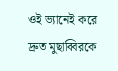ওই ভ্যানেই করে দ্রুত মুছাব্বিরকে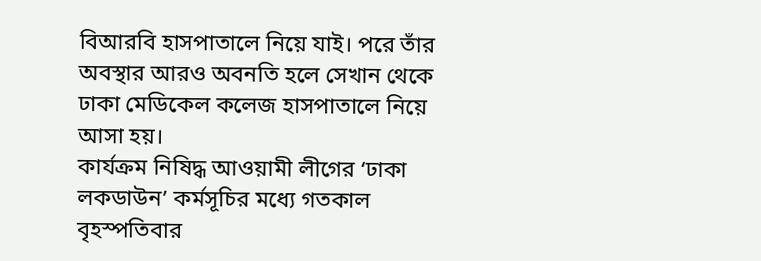বিআরবি হাসপাতালে নিয়ে যাই। পরে তাঁর অবস্থার আরও অবনতি হলে সেখান থেকে ঢাকা মেডিকেল কলেজ হাসপাতালে নিয়ে আসা হয়।
কার্যক্রম নিষিদ্ধ আওয়ামী লীগের ‘ঢাকা লকডাউন’ কর্মসূচির মধ্যে গতকাল বৃহস্পতিবার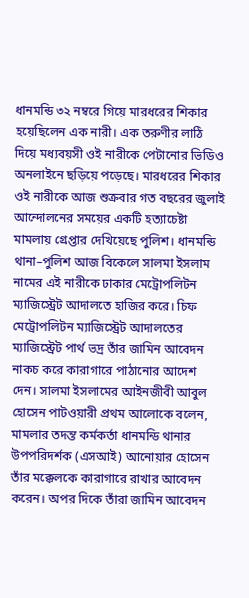ধানমন্ডি ৩২ নম্বরে গিয়ে মারধরের শিকার হয়েছিলেন এক নারী। এক তরুণীর লাঠি দিয়ে মধ্যবয়সী ওই নারীকে পেটানোর ভিডিও অনলাইনে ছড়িয়ে পড়েছে। মারধরের শিকার ওই নারীকে আজ শুক্রবার গত বছরের জুলাই আন্দোলনের সময়ের একটি হত্যাচেষ্টা মামলায় গ্রেপ্তার দেখিয়েছে পুলিশ। ধানমন্ডি থানা–পুলিশ আজ বিকেলে সালমা ইসলাম নামের এই নারীকে ঢাকার মেট্রোপলিটন ম্যাজিস্ট্রেট আদালতে হাজির করে। চিফ মেট্রোপলিটন ম্যাজিস্ট্রেট আদালতের ম্যাজিস্ট্রেট পার্থ ভদ্র তাঁর জামিন আবেদন নাকচ করে কারাগারে পাঠানোর আদেশ দেন। সালমা ইসলামের আইনজীবী আবুল হোসেন পাটওয়ারী প্রথম আলোকে বলেন, মামলার তদন্ত কর্মকর্তা ধানমন্ডি থানার উপপরিদর্শক (এসআই) আনোয়ার হোসেন তাঁর মক্কেলকে কারাগারে রাখার আবেদন করেন। অপর দিকে তাঁরা জামিন আবেদন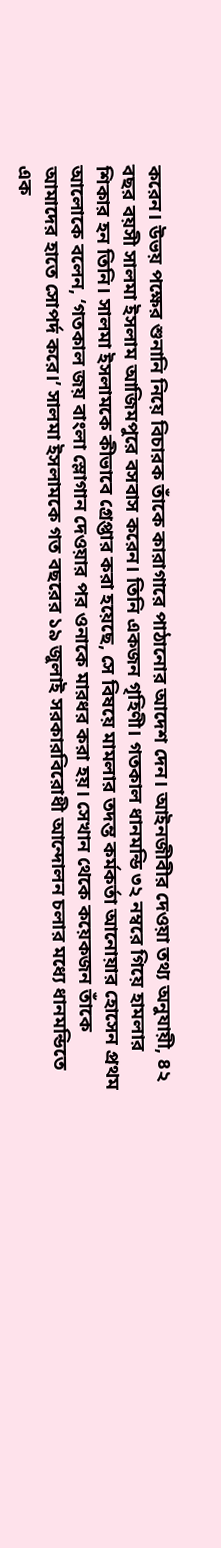করেন। উভয় পক্ষের শুনানি নিয়ে বিচারক তাঁকে কারাগারে পাঠানোর আদেশ দেন। আইনজীবীর দেওয়া তথ্য অনুযায়ী, ৪২ বছর বয়সী সালমা ইসলাম আজিমপুরে বসবাস করেন। তিনি একজন গৃহিণী। গতকাল ধানমন্ডি ৩২ নম্বরে গিয়ে হামলার শিকার হন তিনি। সালমা ইসলামকে কীভাবে গ্রেপ্তার করা হয়েছে, সে বিষয়ে মামলার তদন্ত কর্মকর্তা আনোয়ার হোসেন প্রথম আলোকে বলেন, ‘গতকাল জয় বাংলা স্লোগান দেওয়ার পর ওনাকে মারধর করা হয়। সেখান থেকে কয়েকজন তাঁকে আমাদের হাতে সোপর্দ করে।’ সালমা ইসলামকে গত বছরের ১৯ জুলাই সরকারবিরোধী আন্দোলন চলার মধ্যে ধানমন্ডিতে এক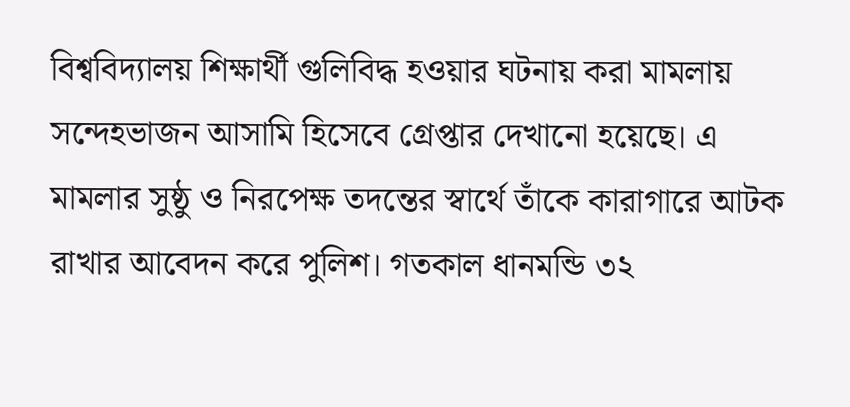বিশ্ববিদ্যালয় শিক্ষার্থী গুলিবিদ্ধ হওয়ার ঘটনায় করা মামলায় সন্দেহভাজন আসামি হিসেবে গ্রেপ্তার দেখানো হয়েছে। এ মামলার সুষ্ঠু ও নিরপেক্ষ তদন্তের স্বার্থে তাঁকে কারাগারে আটক রাখার আবেদন করে পুলিশ। গতকাল ধানমন্ডি ৩২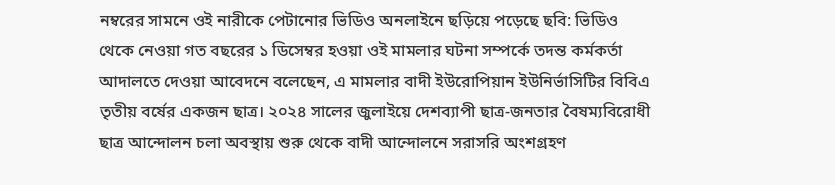নম্বরের সামনে ওই নারীকে পেটানোর ভিডিও অনলাইনে ছড়িয়ে পড়েছে ছবি: ভিডিও থেকে নেওয়া গত বছরের ১ ডিসেম্বর হওয়া ওই মামলার ঘটনা সম্পর্কে তদন্ত কর্মকর্তা আদালতে দেওয়া আবেদনে বলেছেন, এ মামলার বাদী ইউরোপিয়ান ইউনির্ভাসিটির বিবিএ তৃতীয় বর্ষের একজন ছাত্র। ২০২৪ সালের জুলাইয়ে দেশব্যাপী ছাত্র-জনতার বৈষম্যবিরোধী ছাত্র আন্দোলন চলা অবস্থায় শুরু থেকে বাদী আন্দোলনে সরাসরি অংশগ্রহণ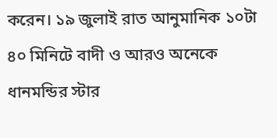করেন। ১৯ জুলাই রাত আনুমানিক ১০টা ৪০ মিনিটে বাদী ও আরও অনেকে ধানমন্ডির স্টার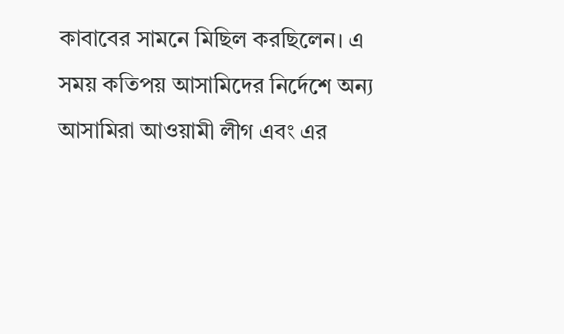কাবাবের সামনে মিছিল করছিলেন। এ সময় কতিপয় আসামিদের নির্দেশে অন্য আসামিরা আওয়ামী লীগ এবং এর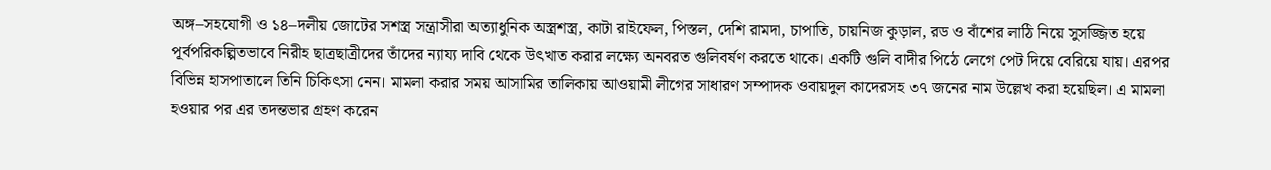অঙ্গ–সহযোগী ও ১৪–দলীয় জোটের সশস্ত্র সন্ত্রাসীরা অত্যাধুনিক অস্ত্রশস্ত্র, কাটা রাইফেল, পিস্তল, দেশি রামদা, চাপাতি, চায়নিজ কুড়াল, রড ও বাঁশের লাঠি নিয়ে সুসজ্জিত হয়ে পূর্বপরিকল্পিতভাবে নিরীহ ছাত্রছাত্রীদের তাঁদের ন্যায্য দাবি থেকে উৎখাত করার লক্ষ্যে অনবরত গুলিবর্ষণ করতে থাকে। একটি গুলি বাদীর পিঠে লেগে পেট দিয়ে বেরিয়ে যায়। এরপর বিভিন্ন হাসপাতালে তিনি চিকিৎসা নেন। মামলা করার সময় আসামির তালিকায় আওয়ামী লীগের সাধারণ সম্পাদক ওবায়দুল কাদেরসহ ৩৭ জনের নাম উল্লেখ করা হয়েছিল। এ মামলা হওয়ার পর এর তদন্তভার গ্রহণ করেন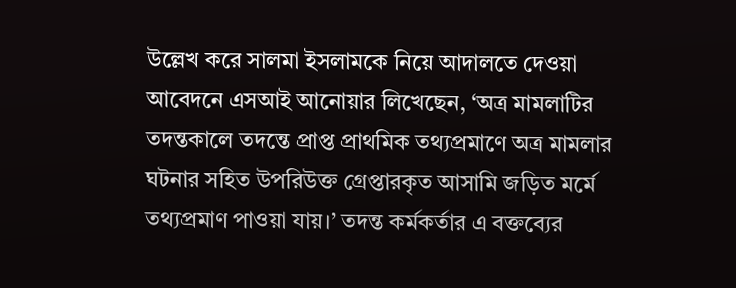উল্লেখ করে সালমা ইসলামকে নিয়ে আদালতে দেওয়া আবেদনে এসআই আনোয়ার লিখেছেন, ‘অত্র মামলাটির তদন্তকালে তদন্তে প্রাপ্ত প্রাথমিক তথ্যপ্রমাণে অত্র মামলার ঘটনার সহিত উপরিউক্ত গ্রেপ্তারকৃত আসামি জড়িত মর্মে তথ্যপ্রমাণ পাওয়া যায়।’ তদন্ত কর্মকর্তার এ বক্তব্যের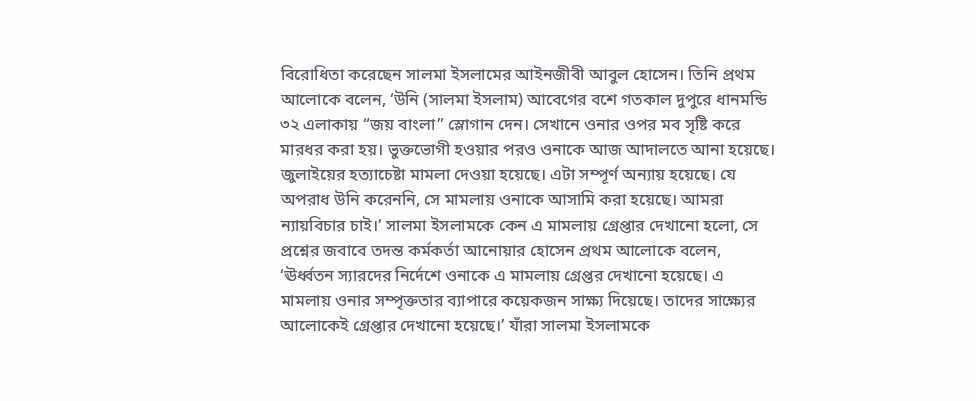বিরোধিতা করেছেন সালমা ইসলামের আইনজীবী আবুল হোসেন। তিনি প্রথম আলোকে বলেন, ‘উনি (সালমা ইসলাম) আবেগের বশে গতকাল দুপুরে ধানমন্ডি ৩২ এলাকায় “জয় বাংলা” স্লোগান দেন। সেখানে ওনার ওপর মব সৃষ্টি করে মারধর করা হয়। ভুক্তভোগী হওয়ার পরও ওনাকে আজ আদালতে আনা হয়েছে। জুলাইয়ের হত্যাচেষ্টা মামলা দেওয়া হয়েছে। এটা সম্পূর্ণ অন্যায় হয়েছে। যে অপরাধ উনি করেননি, সে মামলায় ওনাকে আসামি করা হয়েছে। আমরা ন্যায়বিচার চাই।’ সালমা ইসলামকে কেন এ মামলায় গ্রেপ্তার দেখানো হলো, সে প্রশ্নের জবাবে তদন্ত কর্মকর্তা আনোয়ার হোসেন প্রথম আলোকে বলেন, ‘ঊর্ধ্বতন স্যারদের নির্দেশে ওনাকে এ মামলায় গ্রেপ্তর দেখানো হয়েছে। এ মামলায় ওনার সম্পৃক্ততার ব্যাপারে কয়েকজন সাক্ষ্য দিয়েছে। তাদের সাক্ষ্যের আলোকেই গ্রেপ্তার দেখানো হয়েছে।’ যাঁরা সালমা ইসলামকে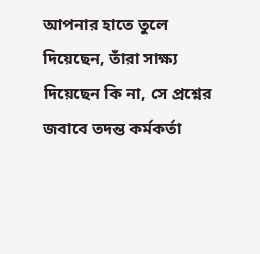আপনার হাতে তুলে দিয়েছেন, তাঁরা সাক্ষ্য দিয়েছেন কি না, সে প্রশ্নের জবাবে তদন্ত কর্মকর্তা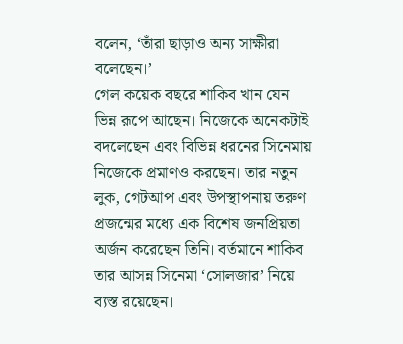বলেন, ‘তাঁরা ছাড়াও অন্য সাক্ষীরা বলেছেন।’
গেল কয়েক বছরে শাকিব খান যেন ভিন্ন রূপে আছেন। নিজেকে অনেকটাই বদলেছেন এবং বিভিন্ন ধরনের সিনেমায় নিজেকে প্রমাণও করছেন। তার নতুন লুক, গেটআপ এবং উপস্থাপনায় তরুণ প্রজন্মের মধ্যে এক বিশেষ জনপ্রিয়তা অর্জন করেছেন তিনি। বর্তমানে শাকিব তার আসন্ন সিনেমা ‘সোলজার’ নিয়ে ব্যস্ত রয়েছেন।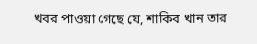খবর পাওয়া গেছে যে, শাকিব খান তার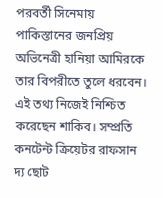পরবর্তী সিনেমায় পাকিস্তানের জনপ্রিয় অভিনেত্রী হানিয়া আমিরকে তার বিপরীতে তুলে ধরবেন। এই তথ্য নিজেই নিশ্চিত করেছেন শাকিব। সম্প্রতি কনটেন্ট ক্রিয়েটর রাফসান দ্য ছোট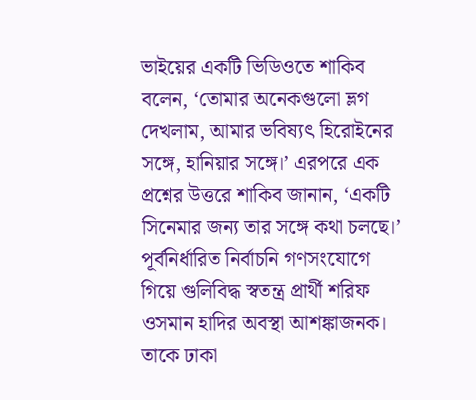ভাইয়ের একটি ভিডিওতে শাকিব বলেন, ‘তোমার অনেকগুলো ভ্লগ দেখলাম, আমার ভবিষ্যৎ হিরোইনের সঙ্গে, হানিয়ার সঙ্গে।’ এরপরে এক প্রশ্নের উত্তরে শাকিব জানান, ‘একটি সিনেমার জন্য তার সঙ্গে কথা চলছে।’
পূর্বনির্ধারিত নির্বাচনি গণসংযোগে গিয়ে গুলিবিদ্ধ স্বতন্ত্র প্রার্থী শরিফ ওসমান হাদির অবস্থা আশঙ্কাজনক। তাকে ঢাকা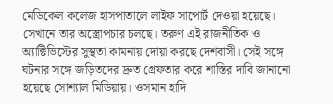মেডিকেল কলেজ হাসপাতালে লাইফ সাপোর্ট দেওয়া হয়েছে। সেখানে তার অস্ত্রোপচার চলছে। তরুণ এই রাজনীতিক ও অ্যাক্টিভিস্টের সুস্থতা কামনায় দোয়া করছে দেশবাসী। সেই সঙ্গে ঘটনার সঙ্গে জড়িতদের দ্রুত গ্রেফতার করে শাস্তির দাবি জানানো হয়েছে সোশ্যাল মিডিয়ায়। ওসমান হাদি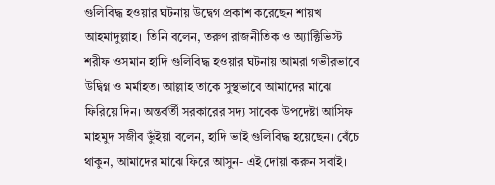গুলিবিদ্ধ হওয়ার ঘটনায় উদ্বেগ প্রকাশ করেছেন শায়খ আহমাদুল্লাহ। তিনি বলেন, তরুণ রাজনীতিক ও অ্যাক্টিভিস্ট শরীফ ওসমান হাদি গুলিবিদ্ধ হওয়ার ঘটনায় আমরা গভীরভাবে উদ্বিগ্ন ও মর্মাহত। আল্লাহ তাকে সুস্থভাবে আমাদের মাঝে ফিরিয়ে দিন। অন্তর্বর্তী সরকারের সদ্য সাবেক উপদেষ্টা আসিফ মাহমুদ সজীব ভুঁইয়া বলেন, হাদি ভাই গুলিবিদ্ধ হয়েছেন। বেঁচে থাকুন, আমাদের মাঝে ফিরে আসুন- এই দোয়া করুন সবাই।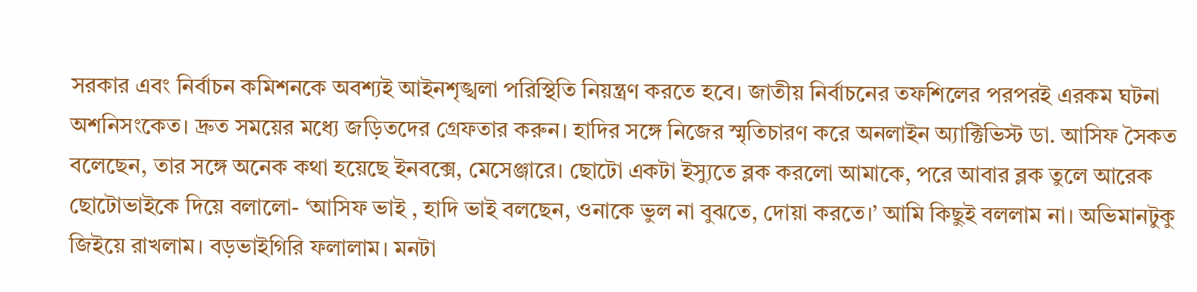সরকার এবং নির্বাচন কমিশনকে অবশ্যই আইনশৃঙ্খলা পরিস্থিতি নিয়ন্ত্রণ করতে হবে। জাতীয় নির্বাচনের তফশিলের পরপরই এরকম ঘটনা অশনিসংকেত। দ্রুত সময়ের মধ্যে জড়িতদের গ্রেফতার করুন। হাদির সঙ্গে নিজের স্মৃতিচারণ করে অনলাইন অ্যাক্টিভিস্ট ডা. আসিফ সৈকত বলেছেন, তার সঙ্গে অনেক কথা হয়েছে ইনবক্সে, মেসেঞ্জারে। ছোটো একটা ইস্যুতে ব্লক করলো আমাকে, পরে আবার ব্লক তুলে আরেক ছোটোভাইকে দিয়ে বলালো- ‘আসিফ ভাই , হাদি ভাই বলছেন, ওনাকে ভুল না বুঝতে, দোয়া করতে।’ আমি কিছুই বললাম না। অভিমানটুকু জিইয়ে রাখলাম। বড়ভাইগিরি ফলালাম। মনটা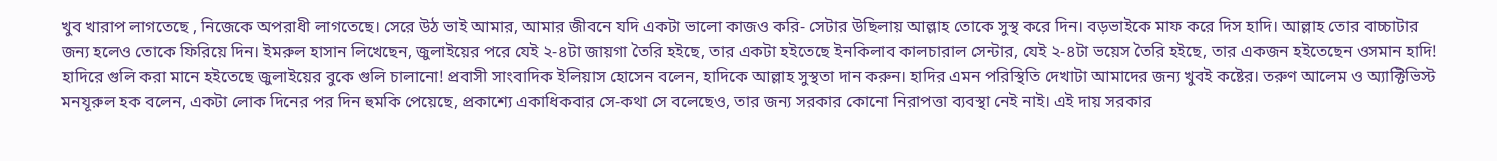খুব খারাপ লাগতেছে , নিজেকে অপরাধী লাগতেছে। সেরে উঠ ভাই আমার, আমার জীবনে যদি একটা ভালো কাজও করি- সেটার উছিলায় আল্লাহ তোকে সুস্থ করে দিন। বড়ভাইকে মাফ করে দিস হাদি। আল্লাহ তোর বাচ্চাটার জন্য হলেও তোকে ফিরিয়ে দিন। ইমরুল হাসান লিখেছেন, জুলাইয়ের পরে যেই ২-৪টা জায়গা তৈরি হইছে, তার একটা হইতেছে ইনকিলাব কালচারাল সেন্টার, যেই ২-৪টা ভয়েস তৈরি হইছে, তার একজন হইতেছেন ওসমান হাদি! হাদিরে গুলি করা মানে হইতেছে জুলাইয়ের বুকে গুলি চালানো! প্রবাসী সাংবাদিক ইলিয়াস হোসেন বলেন, হাদিকে আল্লাহ সুস্থতা দান করুন। হাদির এমন পরিস্থিতি দেখাটা আমাদের জন্য খুবই কষ্টের। তরুণ আলেম ও অ্যাক্টিভিস্ট মনযূরুল হক বলেন, একটা লোক দিনের পর দিন হুমকি পেয়েছে, প্রকাশ্যে একাধিকবার সে-কথা সে বলেছেও, তার জন্য সরকার কোনো নিরাপত্তা ব্যবস্থা নেই নাই। এই দায় সরকার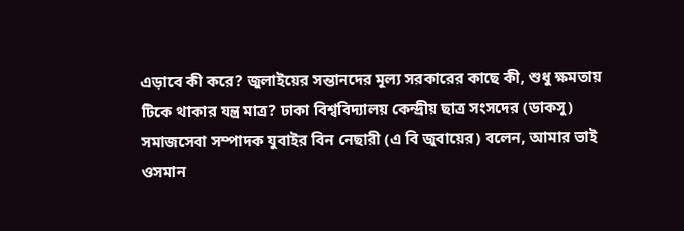এড়াবে কী করে? জুলাইয়ের সন্তানদের মূল্য সরকারের কাছে কী, শুধু ক্ষমতায় টিকে থাকার যন্ত্র মাত্র? ঢাকা বিশ্ববিদ্যালয় কেন্দ্রীয় ছাত্র সংসদের (ডাকসু) সমাজসেবা সম্পাদক যুবাইর বিন নেছারী (এ বি জুবায়ের) বলেন, আমার ভাই ওসমান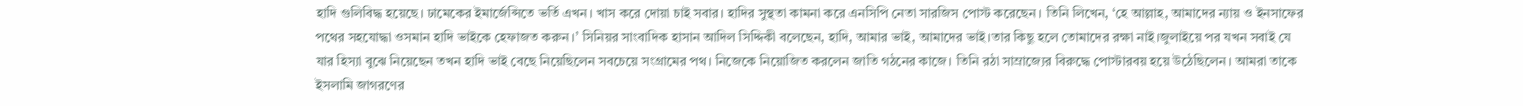হাদি গুলিবিদ্ধ হয়েছে। ঢামেকের ইমার্জেন্সিতে ভর্তি এখন। খাস করে দোয়া চাই সবার। হাদির সুস্থতা কামনা করে এনসিপি নেতা সারজিস পোস্ট করেছেন। তিনি লিখেন, ‘হে আল্লাহ, আমাদের ন্যায় ও ইনসাফের পথের সহযোদ্ধা ওসমান হাদি ভাইকে হেফাজত করুন।’ সিনিয়র সাংবাদিক হাসান আদিল সিদ্দিকী বলেছেন, হাদি, আমার ভাই, আমাদের ভাই।তার কিছু হলে তোমাদের রক্ষা নাই।জুলাইয়ে পর যখন সবাই যে যার হিস্যা বুঝে নিয়েছেন তখন হাদি ভাই বেছে নিয়েছিলেন সবচেয়ে সংগ্রামের পথ। নিজেকে নিয়োজিত করলেন জাতি গঠনের কাজে। তিনি রঠা সাম্রাজ্যের বিরুদ্ধে পোস্টারবয় হয়ে উঠেছিলেন। আমরা তাকে ইসলামি জাগরণের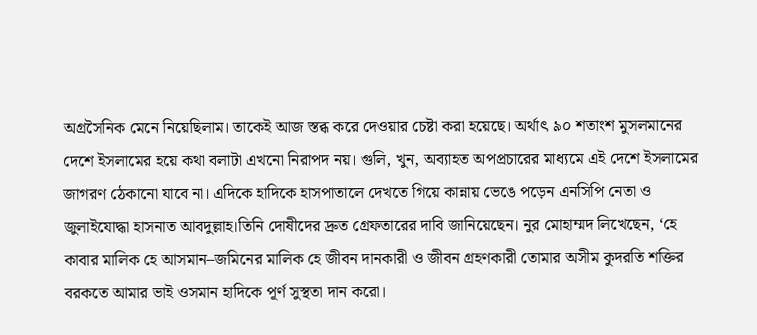অগ্রসৈনিক মেনে নিয়েছিলাম। তাকেই আজ স্তব্ধ করে দেওয়ার চেষ্টা করা হয়েছে। অর্থাৎ ৯০ শতাংশ মুসলমানের দেশে ইসলামের হয়ে কথা বলাটা এখনো নিরাপদ নয়। গুলি, খুন, অব্যাহত অপপ্রচারের মাধ্যমে এই দেশে ইসলামের জাগরণ ঠেকানো যাবে না। এদিকে হাদিকে হাসপাতালে দেখতে গিয়ে কান্নায় ভেঙে পড়েন এনসিপি নেতা ও জুলাইযোদ্ধা হাসনাত আবদুল্লাহ।তিনি দোষীদের দ্রুত গ্রেফতারের দাবি জানিয়েছেন। নুর মোহাম্মদ লিখেছেন, ‘হে কাবার মালিক হে আসমান–জমিনের মালিক হে জীবন দানকারী ও জীবন গ্রহণকারী তোমার অসীম কুদরতি শক্তির বরকতে আমার ভাই ওসমান হাদিকে পূর্ণ সুস্থতা দান করো।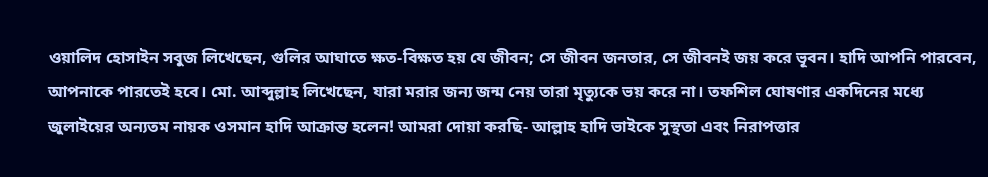ওয়ালিদ হোসাইন সবুজ লিখেছেন, গুলির আঘাতে ক্ষত-বিক্ষত হয় যে জীবন; সে জীবন জনতার, সে জীবনই জয় করে ভূবন। হাদি আপনি পারবেন, আপনাকে পারতেই হবে। মো. আব্দুল্লাহ লিখেছেন, যারা মরার জন্য জন্ম নেয় তারা মৃত্যুকে ভয় করে না। তফশিল ঘোষণার একদিনের মধ্যে জুলাইয়ের অন্যতম নায়ক ওসমান হাদি আক্রান্ত হলেন! আমরা দোয়া করছি- আল্লাহ হাদি ভাইকে সুস্থতা এবং নিরাপত্তার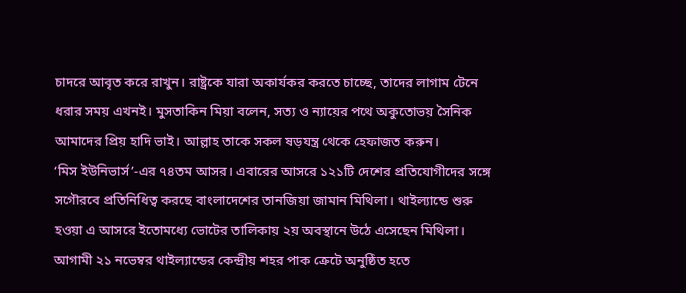চাদরে আবৃত করে রাখুন। রাষ্ট্রকে যারা অকার্যকর করতে চাচ্ছে, তাদের লাগাম টেনে ধরার সময় এখনই। মুসতাকিন মিয়া বলেন, সত্য ও ন্যায়ের পথে অকুতোভয় সৈনিক আমাদের প্রিয় হাদি ভাই। আল্লাহ তাকে সকল ষড়যন্ত্র থেকে হেফাজত করুন।
‘মিস ইউনিভার্স’-এর ৭৪তম আসর। এবারের আসরে ১২১টি দেশের প্রতিযোগীদের সঙ্গে সগৌরবে প্রতিনিধিত্ব করছে বাংলাদেশের তানজিয়া জামান মিথিলা। থাইল্যান্ডে শুরু হওয়া এ আসরে ইতোমধ্যে ভোটের তালিকায় ২য় অবস্থানে উঠে এসেছেন মিথিলা। আগামী ২১ নভেম্বর থাইল্যান্ডের কেন্দ্রীয় শহর পাক ক্রেটে অনুষ্ঠিত হতে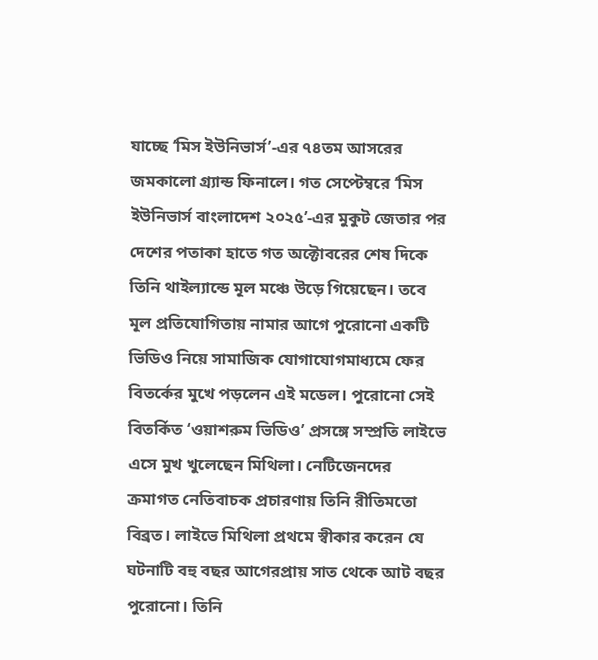যাচ্ছে ‘মিস ইউনিভার্স’-এর ৭৪তম আসরের জমকালো গ্র্যান্ড ফিনালে। গত সেপ্টেম্বরে ‘মিস ইউনিভার্স বাংলাদেশ ২০২৫’-এর মুকুট জেতার পর দেশের পতাকা হাতে গত অক্টোবরের শেষ দিকে তিনি থাইল্যান্ডে মূল মঞ্চে উড়ে গিয়েছেন। তবে মূল প্রতিযোগিতায় নামার আগে পুরোনো একটি ভিডিও নিয়ে সামাজিক যোগাযোগমাধ্যমে ফের বিতর্কের মুখে পড়লেন এই মডেল। পুরোনো সেই বিতর্কিত ‘ওয়াশরুম ভিডিও’ প্রসঙ্গে সম্প্রতি লাইভে এসে মুখ খুলেছেন মিথিলা। নেটিজেনদের ক্রমাগত নেতিবাচক প্রচারণায় তিনি রীতিমতো বিব্রত। লাইভে মিথিলা প্রথমে স্বীকার করেন যে ঘটনাটি বহু বছর আগেরপ্রায় সাত থেকে আট বছর পুরোনো। তিনি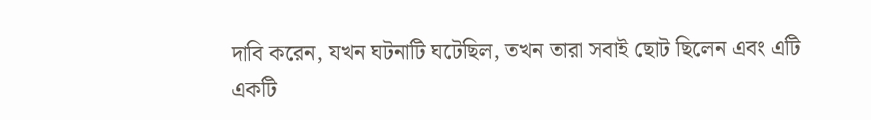দাবি করেন, যখন ঘটনাটি ঘটেছিল, তখন তারা সবাই ছোট ছিলেন এবং এটি একটি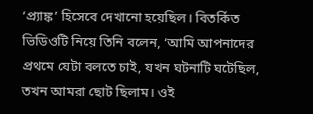‘প্র্যাঙ্ক’ হিসেবে দেখানো হয়েছিল। বিতর্কিত ভিডিওটি নিয়ে তিনি বলেন, ‘আমি আপনাদের প্রথমে যেটা বলতে চাই, যখন ঘটনাটি ঘটেছিল, তখন আমরা ছোট ছিলাম। ওই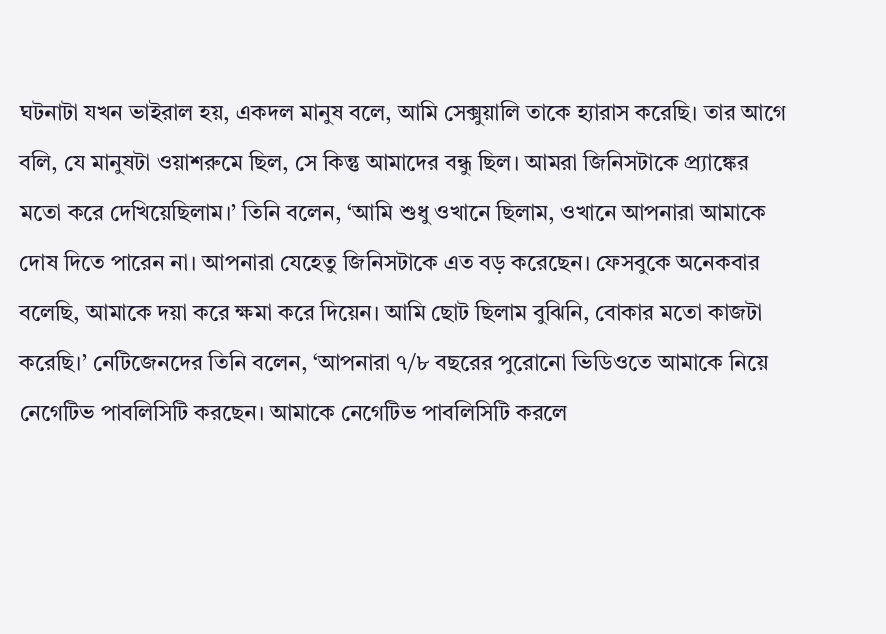ঘটনাটা যখন ভাইরাল হয়, একদল মানুষ বলে, আমি সেক্সুয়ালি তাকে হ্যারাস করেছি। তার আগে বলি, যে মানুষটা ওয়াশরুমে ছিল, সে কিন্তু আমাদের বন্ধু ছিল। আমরা জিনিসটাকে প্র্যাঙ্কের মতো করে দেখিয়েছিলাম।’ তিনি বলেন, ‘আমি শুধু ওখানে ছিলাম, ওখানে আপনারা আমাকে দোষ দিতে পারেন না। আপনারা যেহেতু জিনিসটাকে এত বড় করেছেন। ফেসবুকে অনেকবার বলেছি, আমাকে দয়া করে ক্ষমা করে দিয়েন। আমি ছোট ছিলাম বুঝিনি, বোকার মতো কাজটা করেছি।’ নেটিজেনদের তিনি বলেন, ‘আপনারা ৭/৮ বছরের পুরোনো ভিডিওতে আমাকে নিয়ে নেগেটিভ পাবলিসিটি করছেন। আমাকে নেগেটিভ পাবলিসিটি করলে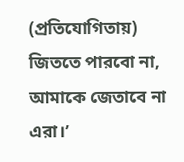(প্রতিযোগিতায়) জিততে পারবো না, আমাকে জেতাবে না এরা।’